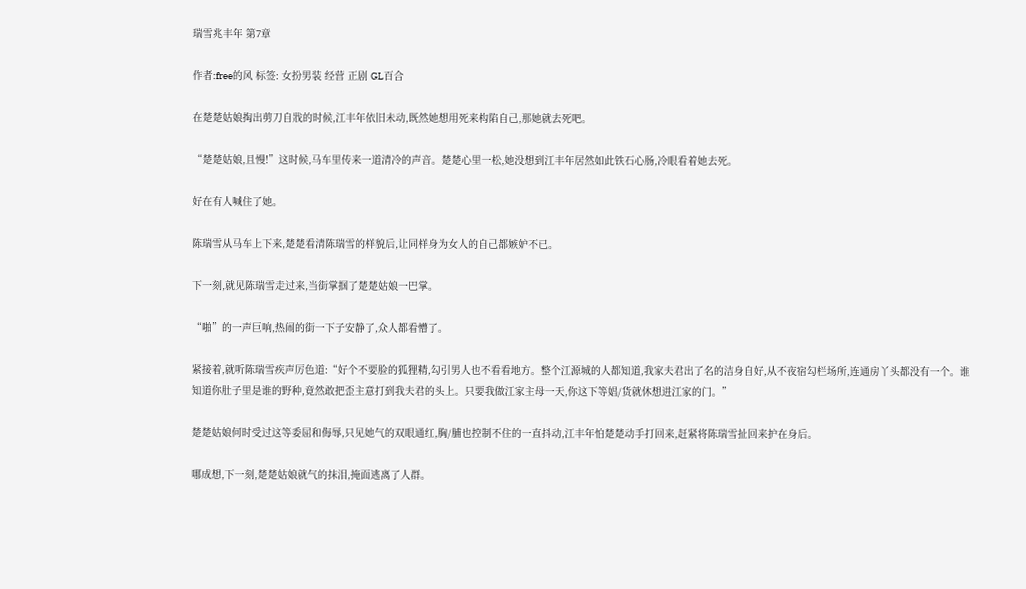瑞雪兆丰年 第7章

作者:free的风 标签: 女扮男装 经营 正剧 GL百合

在楚楚姑娘掏出剪刀自戕的时候,江丰年依旧未动,既然她想用死来构陷自己,那她就去死吧。

“楚楚姑娘,且慢!”这时候,马车里传来一道清冷的声音。楚楚心里一松,她没想到江丰年居然如此铁石心肠,冷眼看着她去死。

好在有人喊住了她。

陈瑞雪从马车上下来,楚楚看清陈瑞雪的样貌后,让同样身为女人的自己都嫉妒不已。

下一刻,就见陈瑞雪走过来,当街掌掴了楚楚姑娘一巴掌。

“啪”的一声巨响,热闹的街一下子安静了,众人都看懵了。

紧接着,就听陈瑞雪疾声厉色道:“好个不要脸的狐狸精,勾引男人也不看看地方。整个江源城的人都知道,我家夫君出了名的洁身自好,从不夜宿勾栏场所,连通房丫头都没有一个。谁知道你肚子里是谁的野种,竟然敢把歪主意打到我夫君的头上。只要我做江家主母一天,你这下等娼/货就休想进江家的门。”

楚楚姑娘何时受过这等委屈和侮辱,只见她气的双眼通红,胸/脯也控制不住的一直抖动,江丰年怕楚楚动手打回来,赶紧将陈瑞雪扯回来护在身后。

哪成想,下一刻,楚楚姑娘就气的抹泪,掩面逃离了人群。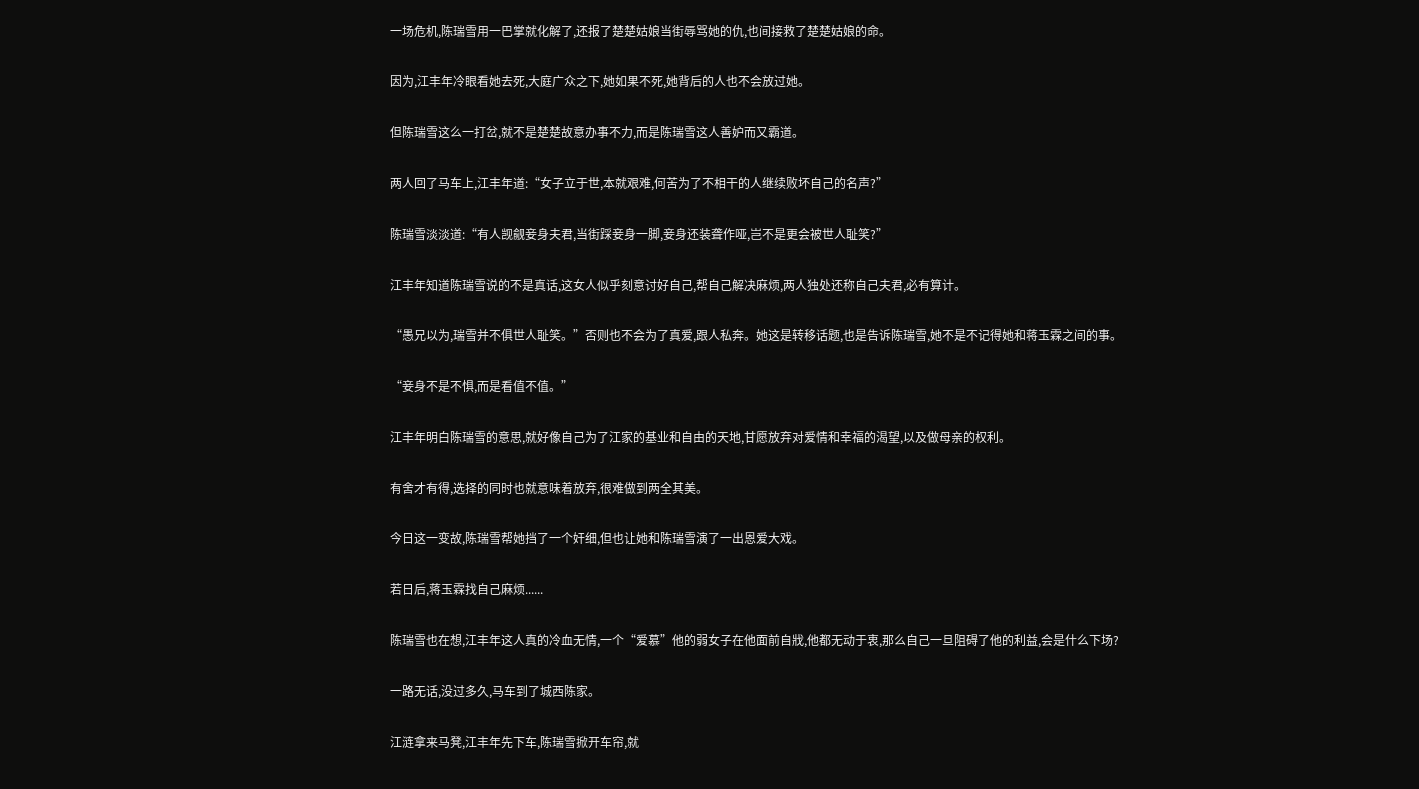一场危机,陈瑞雪用一巴掌就化解了,还报了楚楚姑娘当街辱骂她的仇,也间接救了楚楚姑娘的命。

因为,江丰年冷眼看她去死,大庭广众之下,她如果不死,她背后的人也不会放过她。

但陈瑞雪这么一打岔,就不是楚楚故意办事不力,而是陈瑞雪这人善妒而又霸道。

两人回了马车上,江丰年道:“女子立于世,本就艰难,何苦为了不相干的人继续败坏自己的名声?”

陈瑞雪淡淡道:“有人觊觎妾身夫君,当街踩妾身一脚,妾身还装聋作哑,岂不是更会被世人耻笑?”

江丰年知道陈瑞雪说的不是真话,这女人似乎刻意讨好自己,帮自己解决麻烦,两人独处还称自己夫君,必有算计。

“愚兄以为,瑞雪并不俱世人耻笑。”否则也不会为了真爱,跟人私奔。她这是转移话题,也是告诉陈瑞雪,她不是不记得她和蒋玉霖之间的事。

“妾身不是不惧,而是看值不值。”

江丰年明白陈瑞雪的意思,就好像自己为了江家的基业和自由的天地,甘愿放弃对爱情和幸福的渴望,以及做母亲的权利。

有舍才有得,选择的同时也就意味着放弃,很难做到两全其美。

今日这一变故,陈瑞雪帮她挡了一个奸细,但也让她和陈瑞雪演了一出恩爱大戏。

若日后,蒋玉霖找自己麻烦......

陈瑞雪也在想,江丰年这人真的冷血无情,一个“爱慕”他的弱女子在他面前自戕,他都无动于衷,那么自己一旦阻碍了他的利益,会是什么下场?

一路无话,没过多久,马车到了城西陈家。

江涟拿来马凳,江丰年先下车,陈瑞雪掀开车帘,就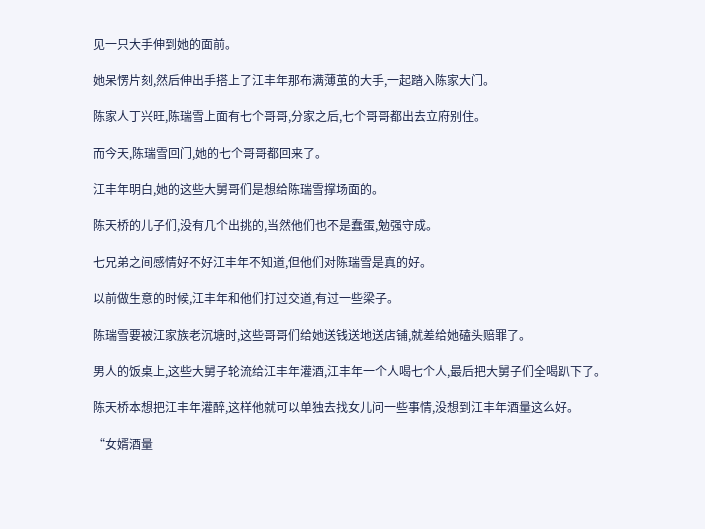见一只大手伸到她的面前。

她呆愣片刻,然后伸出手搭上了江丰年那布满薄茧的大手,一起踏入陈家大门。

陈家人丁兴旺,陈瑞雪上面有七个哥哥,分家之后,七个哥哥都出去立府别住。

而今天,陈瑞雪回门,她的七个哥哥都回来了。

江丰年明白,她的这些大舅哥们是想给陈瑞雪撑场面的。

陈天桥的儿子们,没有几个出挑的,当然他们也不是蠢蛋,勉强守成。

七兄弟之间感情好不好江丰年不知道,但他们对陈瑞雪是真的好。

以前做生意的时候,江丰年和他们打过交道,有过一些梁子。

陈瑞雪要被江家族老沉塘时,这些哥哥们给她送钱送地送店铺,就差给她磕头赔罪了。

男人的饭桌上,这些大舅子轮流给江丰年灌酒,江丰年一个人喝七个人,最后把大舅子们全喝趴下了。

陈天桥本想把江丰年灌醉,这样他就可以单独去找女儿问一些事情,没想到江丰年酒量这么好。

“女婿酒量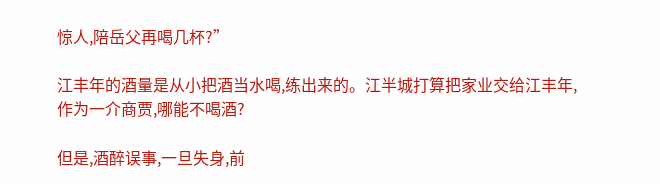惊人,陪岳父再喝几杯?”

江丰年的酒量是从小把酒当水喝,练出来的。江半城打算把家业交给江丰年,作为一介商贾,哪能不喝酒?

但是,酒醉误事,一旦失身,前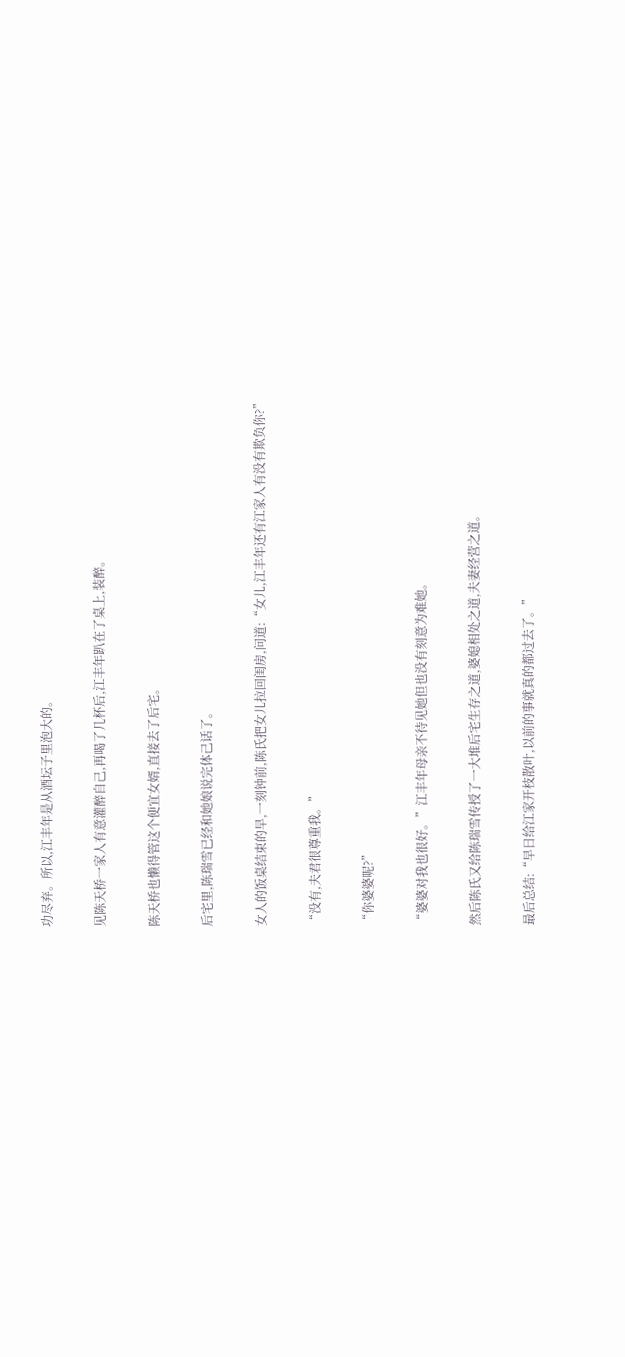功尽弃。所以,江丰年是从酒坛子里泡大的。

见陈天桥一家人有意灌醉自己,再喝了几杯后,江丰年趴在了桌上,装醉。

陈天桥也懒得管这个便宜女婿,直接去了后宅。

后宅里,陈瑞雪已经和她娘说完体己话了。

女人的饭桌结束的早,一刻钟前,陈氏把女儿拉回闺房,问道:“女儿,江丰年还有江家人有没有欺负你?”

“没有,夫君很尊重我。”

“你婆婆呢?”

“婆婆对我也很好。”江丰年母亲不待见她但也没有刻意为难她。

然后陈氏又给陈瑞雪传授了一大堆后宅生存之道,婆媳相处之道,夫妻经营之道。

最后总结:“早日给江家开枝散叶,以前的事就真的都过去了。”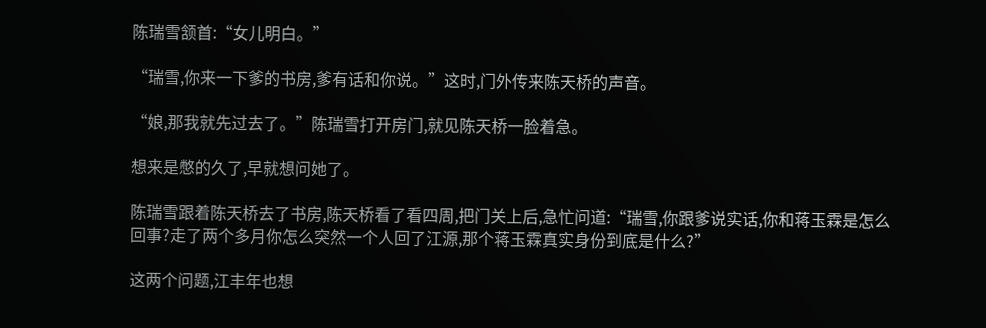陈瑞雪颔首:“女儿明白。”

“瑞雪,你来一下爹的书房,爹有话和你说。”这时,门外传来陈天桥的声音。

“娘,那我就先过去了。”陈瑞雪打开房门,就见陈天桥一脸着急。

想来是憋的久了,早就想问她了。

陈瑞雪跟着陈天桥去了书房,陈天桥看了看四周,把门关上后,急忙问道:“瑞雪,你跟爹说实话,你和蒋玉霖是怎么回事?走了两个多月你怎么突然一个人回了江源,那个蒋玉霖真实身份到底是什么?”

这两个问题,江丰年也想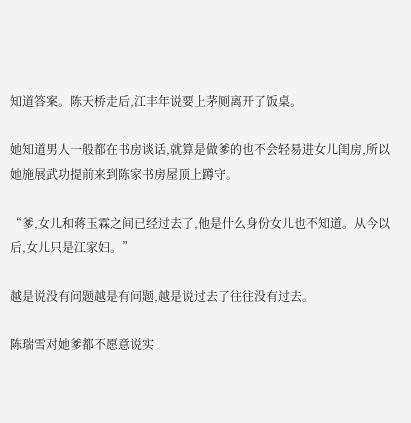知道答案。陈天桥走后,江丰年说要上茅厕离开了饭桌。

她知道男人一般都在书房谈话,就算是做爹的也不会轻易进女儿闺房,所以她施展武功提前来到陈家书房屋顶上蹲守。

“爹,女儿和蒋玉霖之间已经过去了,他是什么身份女儿也不知道。从今以后,女儿只是江家妇。”

越是说没有问题越是有问题,越是说过去了往往没有过去。

陈瑞雪对她爹都不愿意说实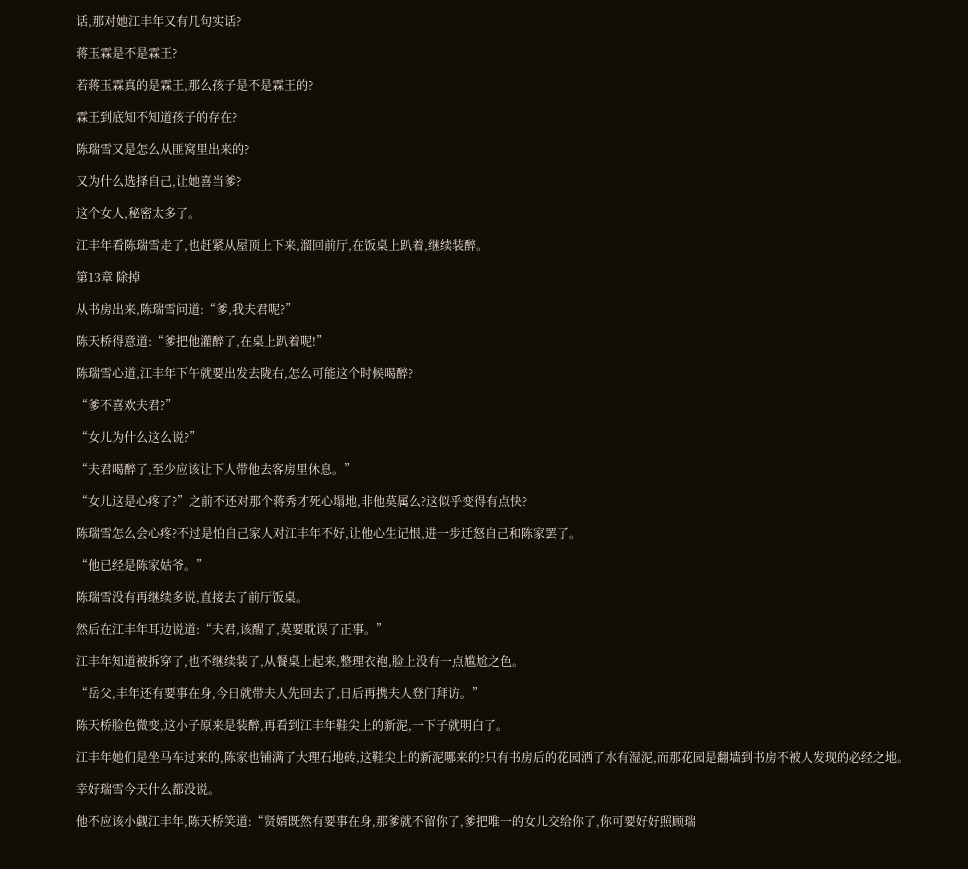话,那对她江丰年又有几句实话?

蒋玉霖是不是霖王?

若蒋玉霖真的是霖王,那么孩子是不是霖王的?

霖王到底知不知道孩子的存在?

陈瑞雪又是怎么从匪窝里出来的?

又为什么选择自己,让她喜当爹?

这个女人,秘密太多了。

江丰年看陈瑞雪走了,也赶紧从屋顶上下来,溜回前厅,在饭桌上趴着,继续装醉。

第13章 除掉

从书房出来,陈瑞雪问道:“爹,我夫君呢?”

陈天桥得意道:“爹把他灌醉了,在桌上趴着呢!”

陈瑞雪心道,江丰年下午就要出发去陇右,怎么可能这个时候喝醉?

“爹不喜欢夫君?”

“女儿为什么这么说?”

“夫君喝醉了,至少应该让下人带他去客房里休息。”

“女儿这是心疼了?”之前不还对那个蒋秀才死心塌地,非他莫属么?这似乎变得有点快?

陈瑞雪怎么会心疼?不过是怕自己家人对江丰年不好,让他心生记恨,进一步迁怒自己和陈家罢了。

“他已经是陈家姑爷。”

陈瑞雪没有再继续多说,直接去了前厅饭桌。

然后在江丰年耳边说道:“夫君,该醒了,莫要耽误了正事。”

江丰年知道被拆穿了,也不继续装了,从餐桌上起来,整理衣袍,脸上没有一点尴尬之色。

“岳父,丰年还有要事在身,今日就带夫人先回去了,日后再携夫人登门拜访。”

陈天桥脸色微变,这小子原来是装醉,再看到江丰年鞋尖上的新泥,一下子就明白了。

江丰年她们是坐马车过来的,陈家也铺满了大理石地砖,这鞋尖上的新泥哪来的?只有书房后的花园洒了水有湿泥,而那花园是翻墙到书房不被人发现的必经之地。

幸好瑞雪今天什么都没说。

他不应该小觑江丰年,陈天桥笑道:“贤婿既然有要事在身,那爹就不留你了,爹把唯一的女儿交给你了,你可要好好照顾瑞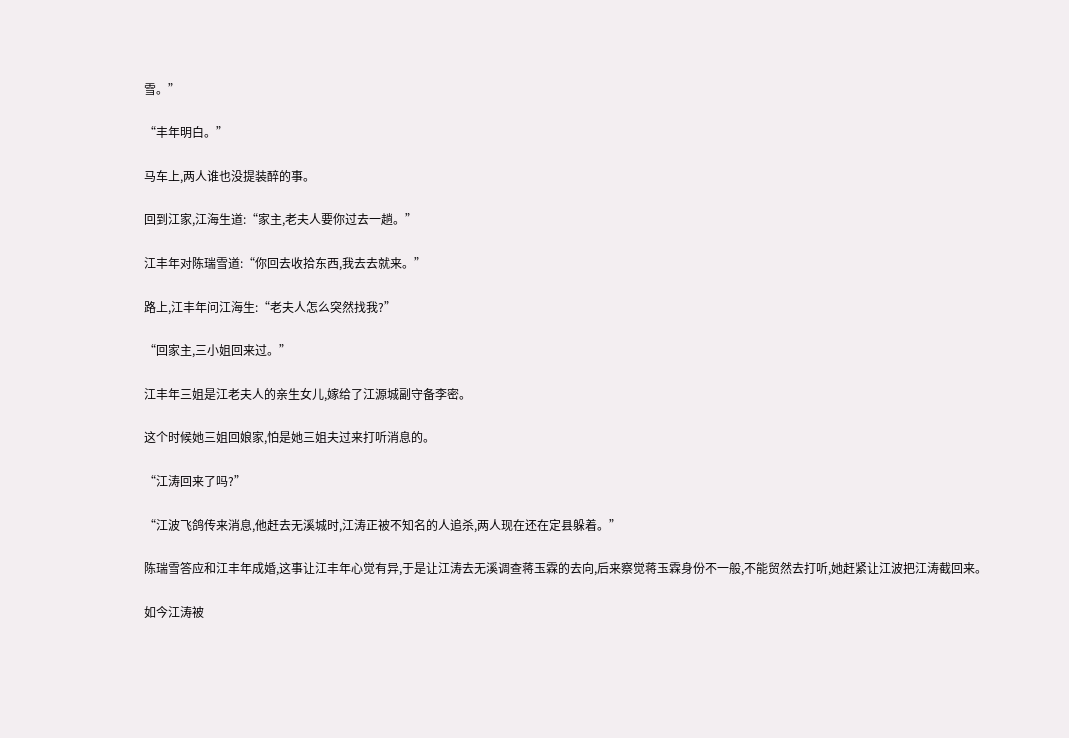雪。”

“丰年明白。”

马车上,两人谁也没提装醉的事。

回到江家,江海生道:“家主,老夫人要你过去一趟。”

江丰年对陈瑞雪道:“你回去收拾东西,我去去就来。”

路上,江丰年问江海生:“老夫人怎么突然找我?”

“回家主,三小姐回来过。”

江丰年三姐是江老夫人的亲生女儿,嫁给了江源城副守备李密。

这个时候她三姐回娘家,怕是她三姐夫过来打听消息的。

“江涛回来了吗?”

“江波飞鸽传来消息,他赶去无溪城时,江涛正被不知名的人追杀,两人现在还在定县躲着。”

陈瑞雪答应和江丰年成婚,这事让江丰年心觉有异,于是让江涛去无溪调查蒋玉霖的去向,后来察觉蒋玉霖身份不一般,不能贸然去打听,她赶紧让江波把江涛截回来。

如今江涛被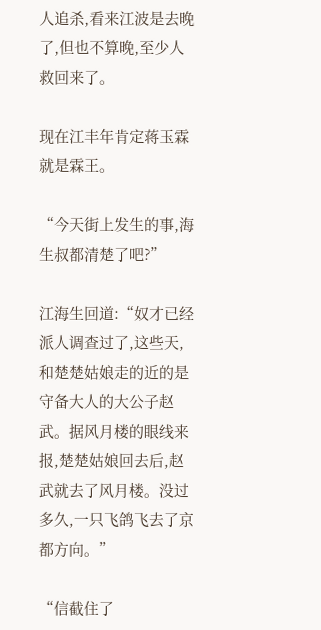人追杀,看来江波是去晚了,但也不算晚,至少人救回来了。

现在江丰年肯定蒋玉霖就是霖王。

“今天街上发生的事,海生叔都清楚了吧?”

江海生回道:“奴才已经派人调查过了,这些天,和楚楚姑娘走的近的是守备大人的大公子赵武。据风月楼的眼线来报,楚楚姑娘回去后,赵武就去了风月楼。没过多久,一只飞鸽飞去了京都方向。”

“信截住了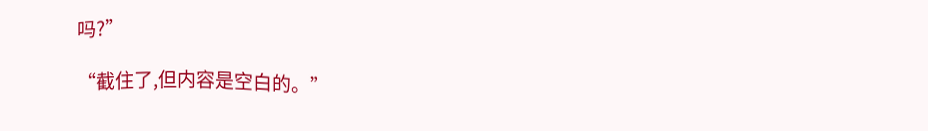吗?”

“截住了,但内容是空白的。”